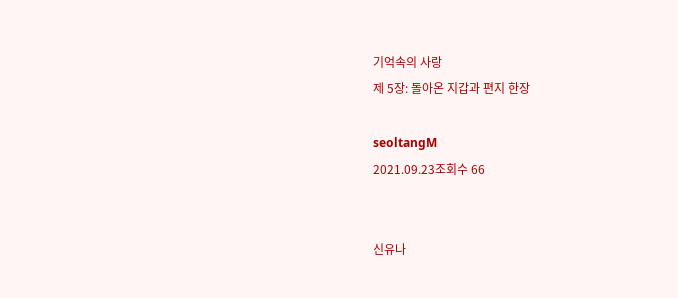기억속의 사랑
제 5장: 돌아온 지갑과 편지 한장

seoltangM
2021.09.23조회수 66


신유나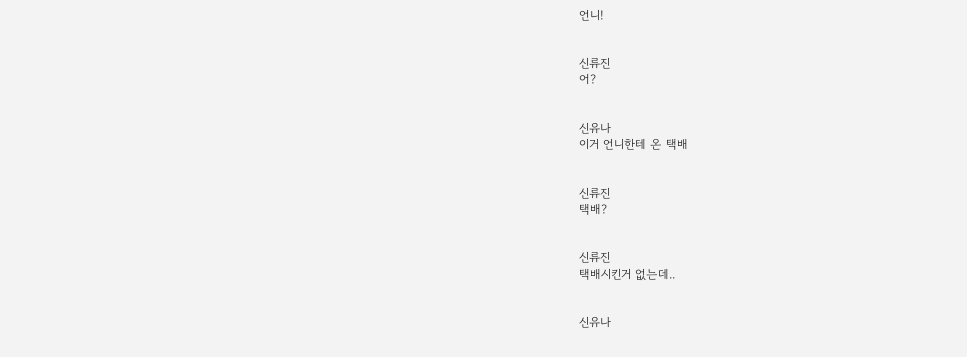언니!


신류진
어?


신유나
이거 언니한테 온 택배


신류진
택배?


신류진
택배시킨거 없는데..


신유나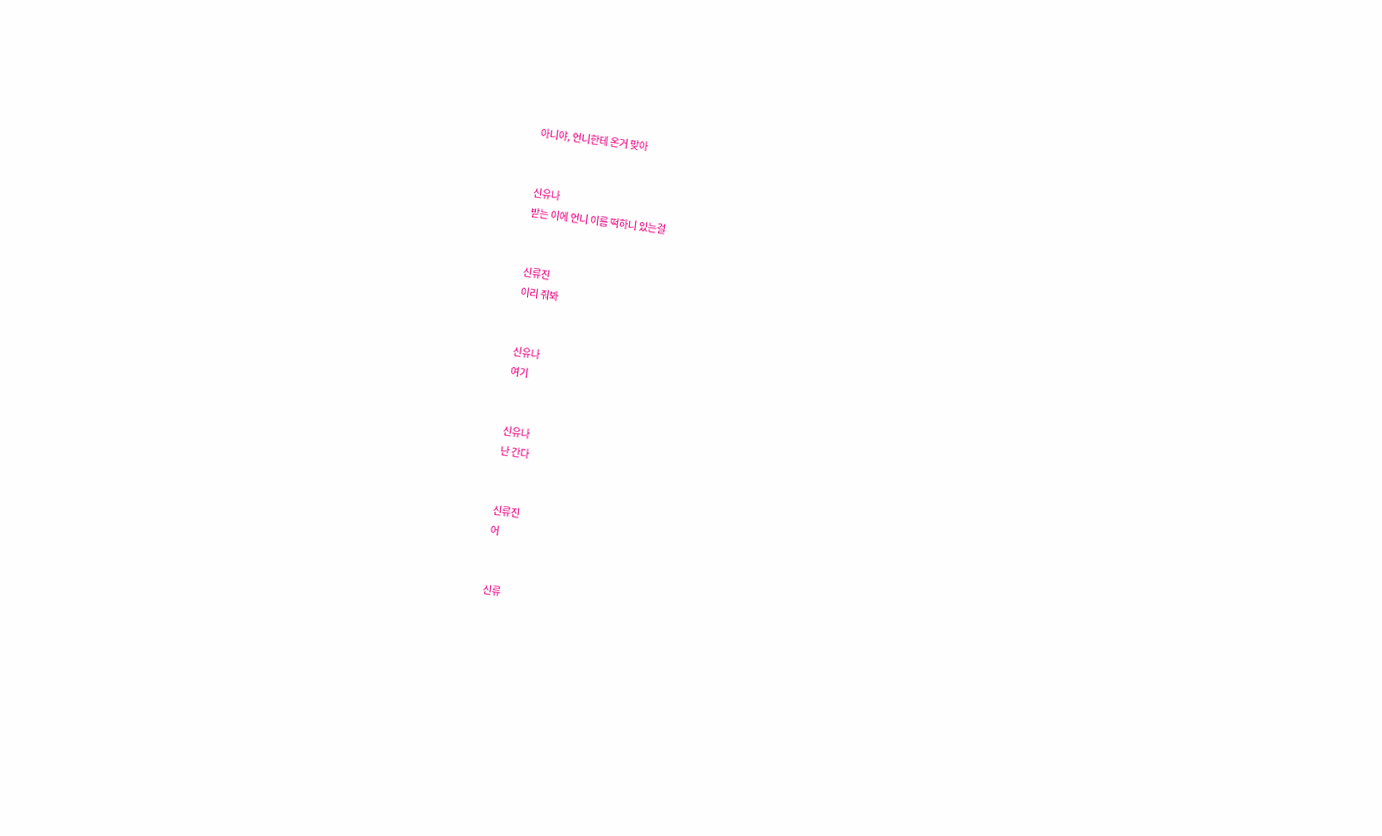아니야, 언니한테 온거 맞아


신유나
받는 이에 언니 이름 떡하니 있는걸


신류진
이리 줘봐


신유나
여기


신유나
난 간다


신류진
어


신류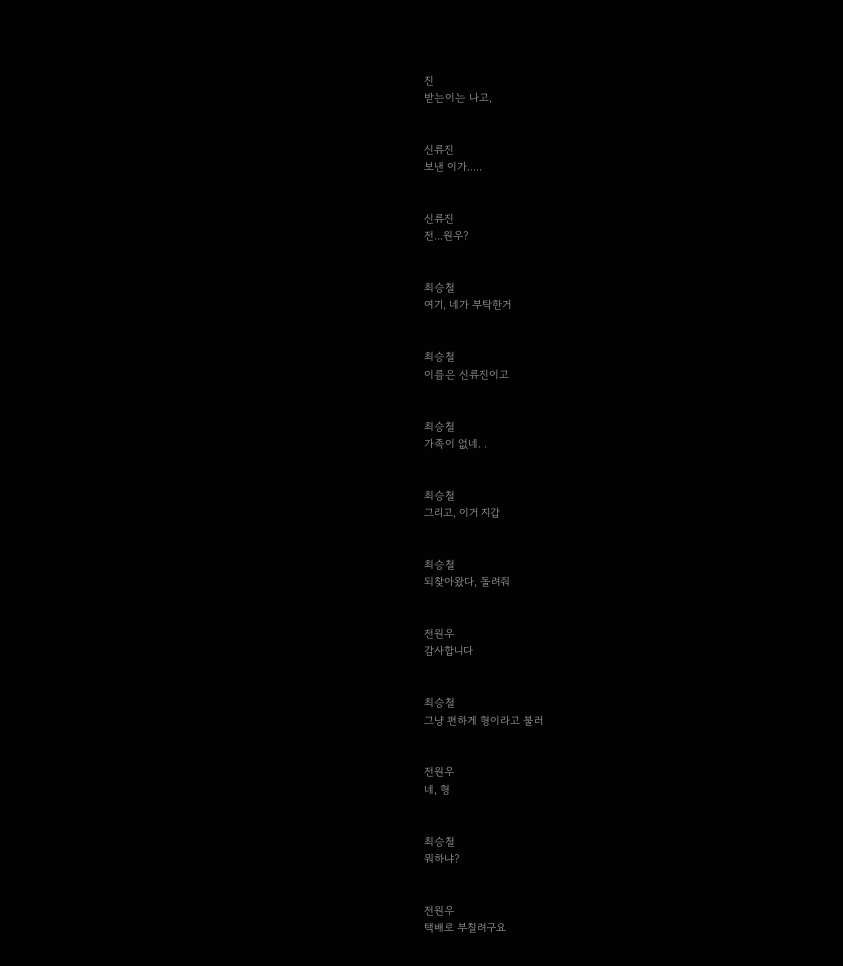진
받는이는 나고,


신류진
보낸 이가.....


신류진
전...원우?


최승철
여기, 네가 부탁한거


최승철
이름은 신류진이고


최승철
가족이 없네. .


최승철
그리고, 이거 지갑


최승철
되찾아왔다, 돌려줘


전원우
감사합니다


최승철
그냥 편하게 형이라고 불러


전원우
네, 형


최승철
뭐하냐?


전원우
택배로 부칠려구요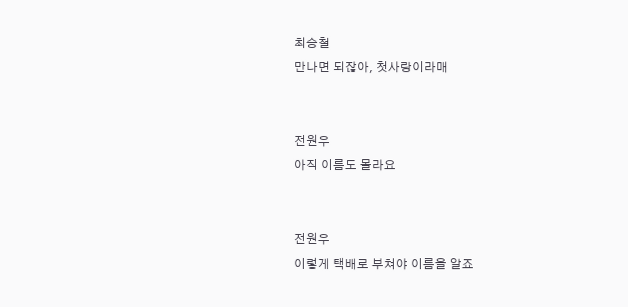최승철
만나면 되잖아, 첫사랑이라매


전원우
아직 이름도 몰라요


전원우
이렇게 택배로 부쳐야 이름을 알죠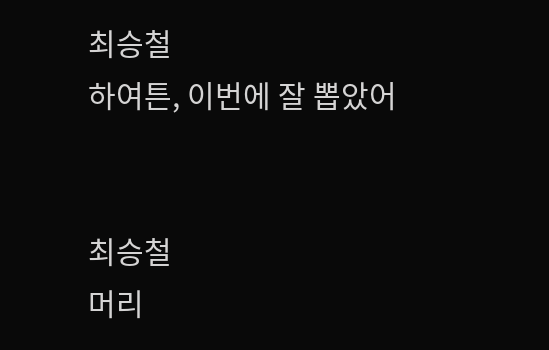최승철
하여튼, 이번에 잘 뽑았어


최승철
머리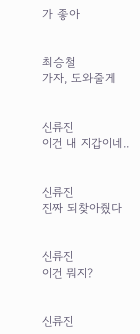가 좋아


최승철
가자, 도와줄게


신류진
이건 내 지갑이네..


신류진
진짜 되찾아줬다


신류진
이건 뭐지?


신류진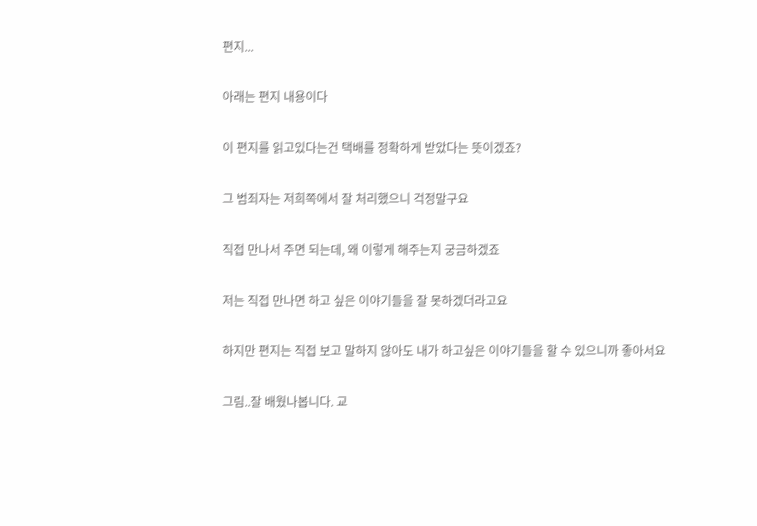편지...

아래는 편지 내용이다

이 편지를 읽고있다는건 택배를 정확하게 받았다는 뜻이겠죠?

그 범죄자는 저희쪽에서 잘 처리했으니 걱정말구요

직접 만나서 주면 되는데, 왜 이렇게 해주는지 궁금하겠죠

저는 직접 만나면 하고 싶은 이야기들을 잘 못하겠더라고요

하지만 편지는 직접 보고 말하지 않아도 내가 하고싶은 이야기들을 할 수 있으니까 좋아서요

그림..잘 배웠나봅니다. 교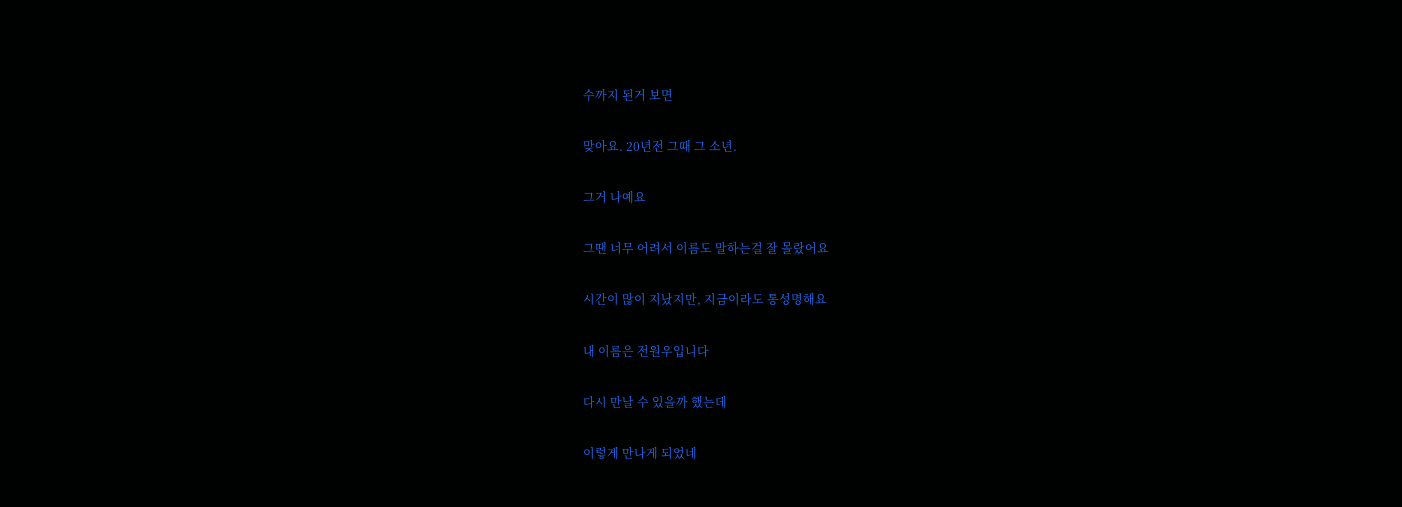수까지 된거 보면

맞아요. 20년전 그때 그 소년.

그거 나예요

그땐 너무 어려서 이름도 말하는걸 잘 몰랐어요

시간이 많이 지났지만, 지금이라도 통성명해요

내 이름은 전원우입니다

다시 만날 수 있을까 했는데

이렇게 만나게 되었네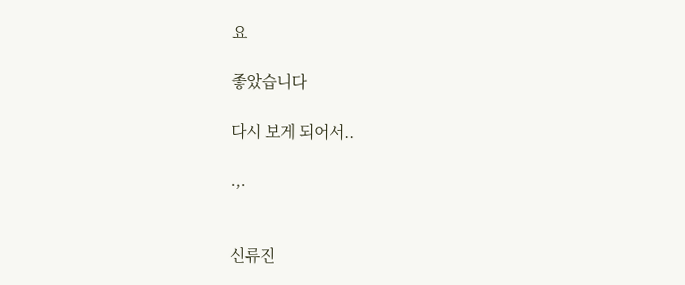요

좋았습니다

다시 보게 되어서..

.,.


신류진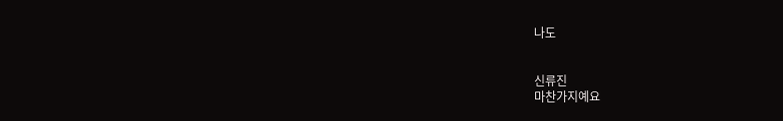나도


신류진
마찬가지예요